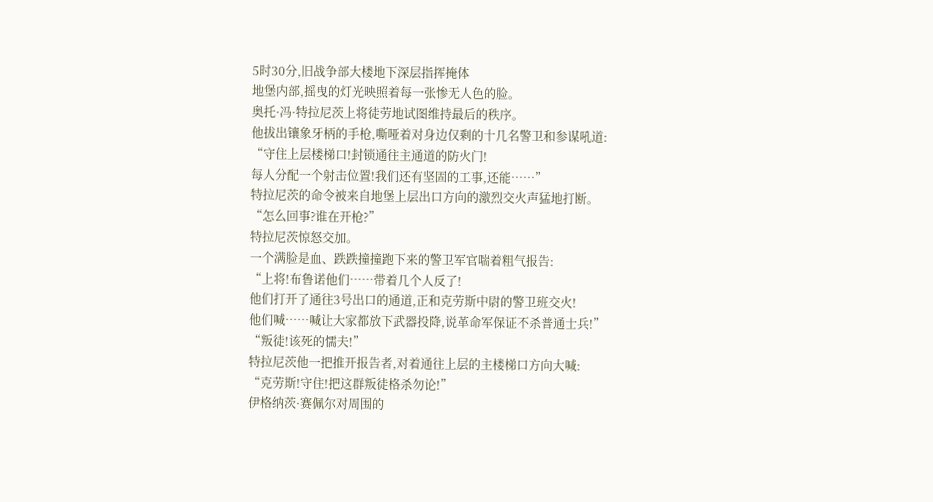5时30分,旧战争部大楼地下深层指挥掩体
地堡内部,摇曳的灯光映照着每一张惨无人色的脸。
奥托·冯·特拉尼茨上将徒劳地试图维持最后的秩序。
他拔出镶象牙柄的手枪,嘶哑着对身边仅剩的十几名警卫和参谋吼道:
“守住上层楼梯口!封锁通往主通道的防火门!
每人分配一个射击位置!我们还有坚固的工事,还能……”
特拉尼茨的命令被来自地堡上层出口方向的激烈交火声猛地打断。
“怎么回事?谁在开枪?”
特拉尼茨惊怒交加。
一个满脸是血、跌跌撞撞跑下来的警卫军官喘着粗气报告:
“上将!布鲁诺他们……带着几个人反了!
他们打开了通往3号出口的通道,正和克劳斯中尉的警卫班交火!
他们喊……喊让大家都放下武器投降,说革命军保证不杀普通士兵!”
“叛徒!该死的懦夫!”
特拉尼茨他一把推开报告者,对着通往上层的主楼梯口方向大喊:
“克劳斯!守住!把这群叛徒格杀勿论!”
伊格纳茨·赛佩尔对周围的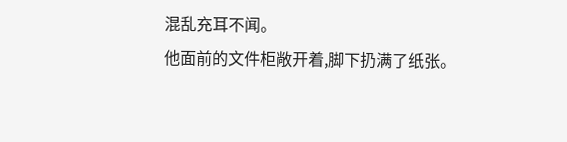混乱充耳不闻。
他面前的文件柜敞开着,脚下扔满了纸张。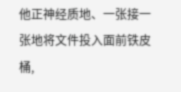他正神经质地、一张接一张地将文件投入面前铁皮桶,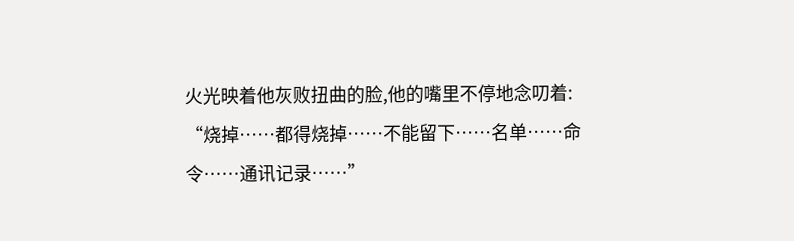火光映着他灰败扭曲的脸,他的嘴里不停地念叨着:
“烧掉……都得烧掉……不能留下……名单……命令……通讯记录……”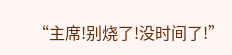“主席!别烧了!没时间了!”